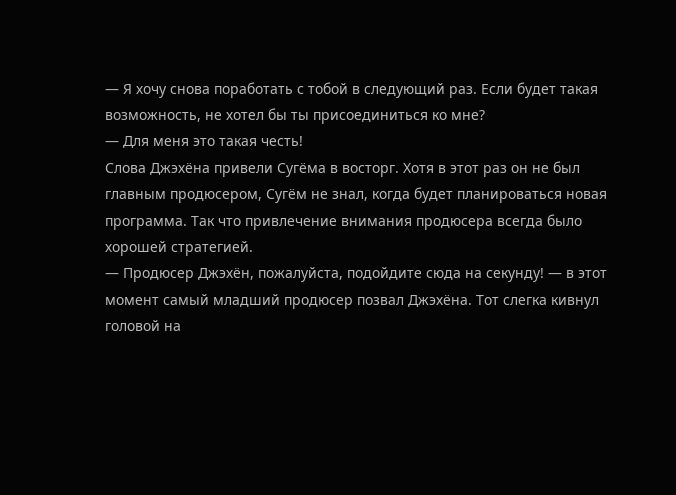— Я хочу снова поработать с тобой в следующий раз. Если будет такая возможность, не хотел бы ты присоединиться ко мне?
— Для меня это такая честь!
Слова Джэхёна привели Сугёма в восторг. Хотя в этот раз он не был главным продюсером, Сугём не знал, когда будет планироваться новая программа. Так что привлечение внимания продюсера всегда было хорошей стратегией.
— Продюсер Джэхён, пожалуйста, подойдите сюда на секунду! — в этот момент самый младший продюсер позвал Джэхёна. Тот слегка кивнул головой на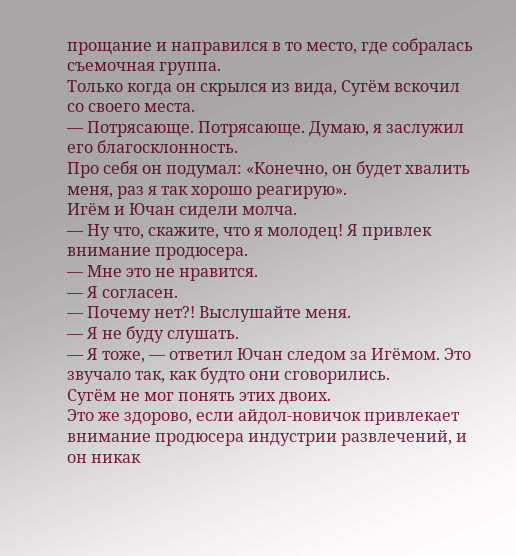прощание и направился в то место, где собралась съемочная группа.
Только когда он скрылся из вида, Сугём вскочил со своего места.
— Потрясающе. Потрясающе. Думаю, я заслужил его благосклонность.
Про себя он подумал: «Конечно, он будет хвалить меня, раз я так хорошо реагирую».
Игём и Ючан сидели молча.
— Ну что, скажите, что я молодец! Я привлек внимание продюсера.
— Мне это не нравится.
— Я согласен.
— Почему нет?! Выслушайте меня.
— Я не буду слушать.
— Я тоже, — ответил Ючан следом за Игёмом. Это звучало так, как будто они сговорились.
Сугём не мог понять этих двоих.
Это же здорово, если айдол-новичок привлекает внимание продюсера индустрии развлечений, и он никак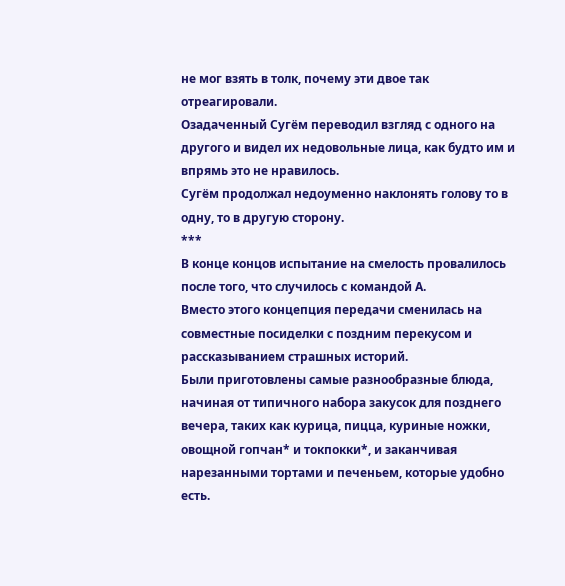не мог взять в толк, почему эти двое так отреагировали.
Озадаченный Сугём переводил взгляд с одного на другого и видел их недовольные лица, как будто им и впрямь это не нравилось.
Сугём продолжал недоуменно наклонять голову то в одну, то в другую сторону.
***
В конце концов испытание на смелость провалилось после того, что случилось с командой А.
Вместо этого концепция передачи сменилась на совместные посиделки с поздним перекусом и рассказыванием страшных историй.
Были приготовлены самые разнообразные блюда, начиная от типичного набора закусок для позднего вечера, таких как курица, пицца, куриные ножки, овощной гопчан* и токпокки*, и заканчивая нарезанными тортами и печеньем, которые удобно есть.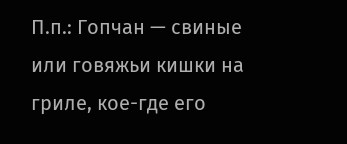П.п.: Гопчан — свиные или говяжьи кишки на гриле, кое-где его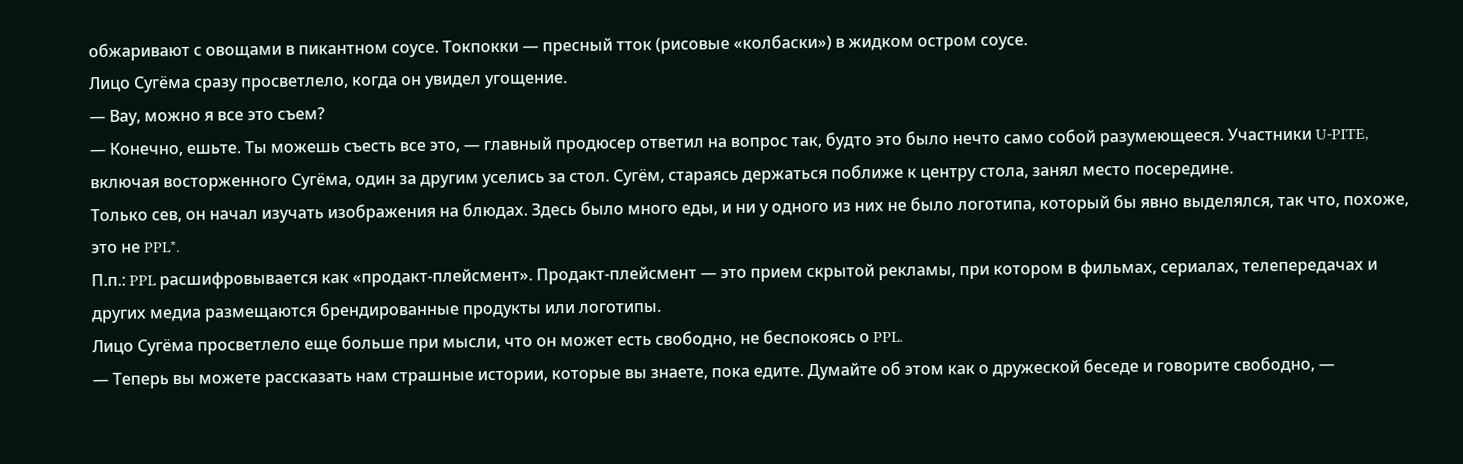обжаривают с овощами в пикантном соусе. Токпокки — пресный тток (рисовые «колбаски») в жидком остром соусе.
Лицо Сугёма сразу просветлело, когда он увидел угощение.
— Вау, можно я все это съем?
— Конечно, ешьте. Ты можешь съесть все это, — главный продюсер ответил на вопрос так, будто это было нечто само собой разумеющееся. Участники U-PITE, включая восторженного Сугёма, один за другим уселись за стол. Сугём, стараясь держаться поближе к центру стола, занял место посередине.
Только сев, он начал изучать изображения на блюдах. Здесь было много еды, и ни у одного из них не было логотипа, который бы явно выделялся, так что, похоже, это не PPL*.
П.п.: PPL расшифровывается как «продакт-плейсмент». Продакт-плейсмент — это прием скрытой рекламы, при котором в фильмах, сериалах, телепередачах и других медиа размещаются брендированные продукты или логотипы.
Лицо Сугёма просветлело еще больше при мысли, что он может есть свободно, не беспокоясь о PPL.
— Теперь вы можете рассказать нам страшные истории, которые вы знаете, пока едите. Думайте об этом как о дружеской беседе и говорите свободно, —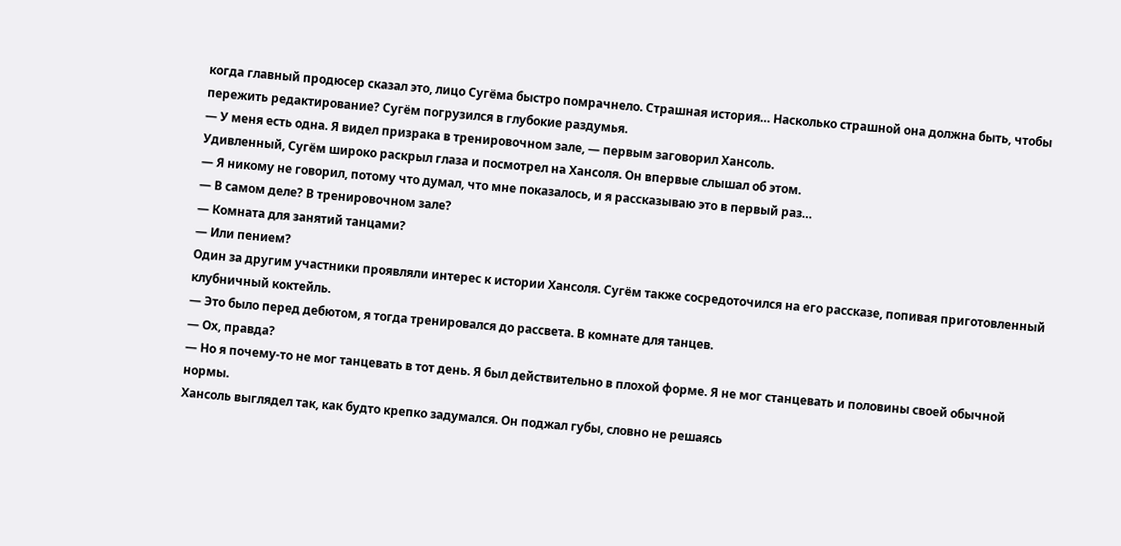когда главный продюсер сказал это, лицо Сугёма быстро помрачнело. Страшная история… Насколько страшной она должна быть, чтобы пережить редактирование? Сугём погрузился в глубокие раздумья.
— У меня есть одна. Я видел призрака в тренировочном зале, — первым заговорил Хансоль.
Удивленный, Сугём широко раскрыл глаза и посмотрел на Хансоля. Он впервые слышал об этом.
— Я никому не говорил, потому что думал, что мне показалось, и я рассказываю это в первый раз…
— В самом деле? В тренировочном зале?
— Комната для занятий танцами?
— Или пением?
Один за другим участники проявляли интерес к истории Хансоля. Сугём также сосредоточился на его рассказе, попивая приготовленный клубничный коктейль.
— Это было перед дебютом, я тогда тренировался до рассвета. В комнате для танцев.
— Ох, правда?
— Но я почему-то не мог танцевать в тот день. Я был действительно в плохой форме. Я не мог станцевать и половины своей обычной нормы.
Хансоль выглядел так, как будто крепко задумался. Он поджал губы, словно не решаясь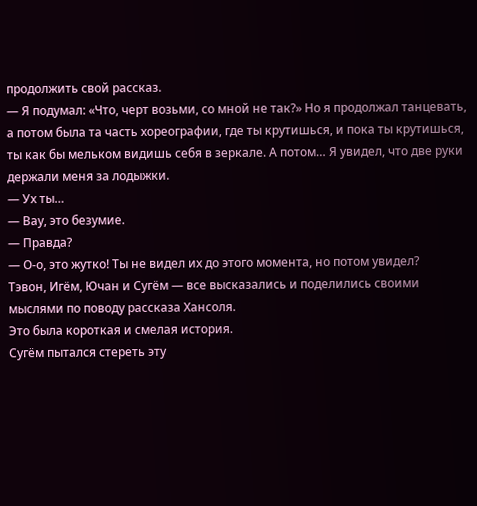продолжить свой рассказ.
— Я подумал: «Что, черт возьми, со мной не так?» Но я продолжал танцевать, а потом была та часть хореографии, где ты крутишься, и пока ты крутишься, ты как бы мельком видишь себя в зеркале. А потом… Я увидел, что две руки держали меня за лодыжки.
— Ух ты…
— Вау, это безумие.
— Правда?
— О-о, это жутко! Ты не видел их до этого момента, но потом увидел?
Тэвон, Игём, Ючан и Сугём — все высказались и поделились своими мыслями по поводу рассказа Хансоля.
Это была короткая и смелая история.
Сугём пытался стереть эту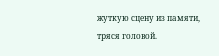жуткую сцену из памяти, тряся головой.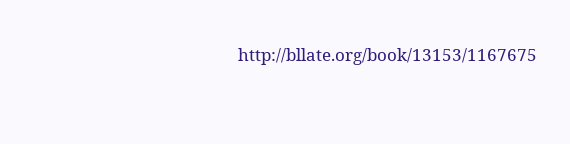http://bllate.org/book/13153/1167675